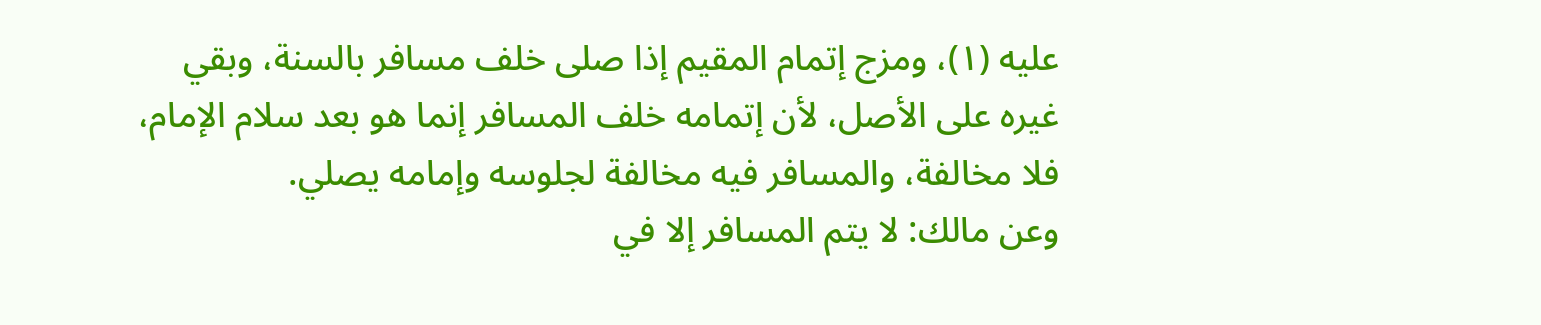عليه (١)، ومزج إتمام المقيم إذا صلى خلف مسافر بالسنة، وبقي غيره على الأصل، لأن إتمامه خلف المسافر إنما هو بعد سلام الإمام، فلا مخالفة، والمسافر فيه مخالفة لجلوسه وإمامه يصلي.
وعن مالك: لا يتم المسافر إلا في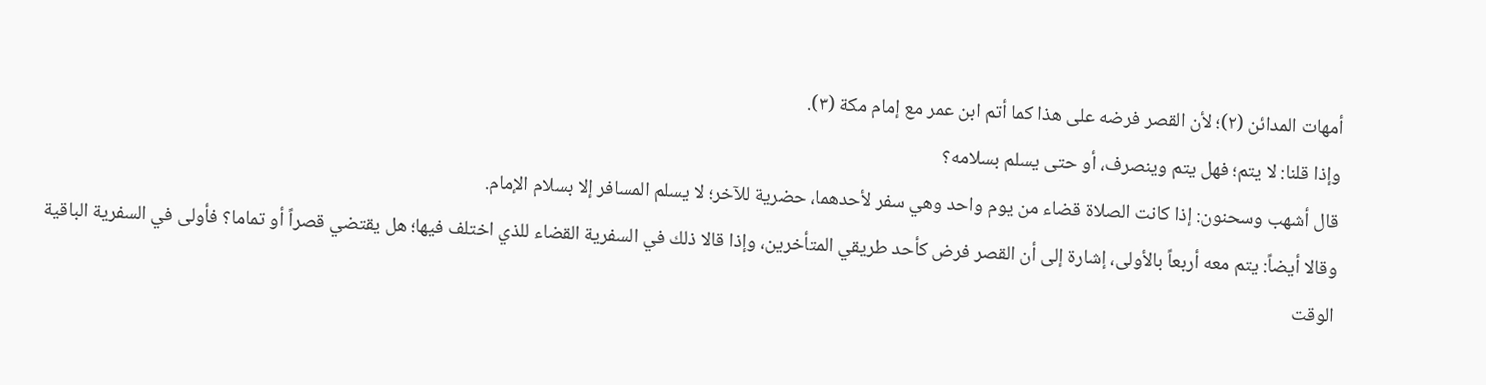أمهات المدائن (٢)؛ لأن القصر فرضه على هذا كما أتم ابن عمر مع إمام مكة (٣).
وإذا قلنا: لا يتم؛ فهل يتم وينصرف، أو حتى يسلم بسلامه؟
قال أشهب وسحنون: إذا كانت الصلاة قضاء من يوم واحد وهي سفر لأحدهما، حضرية للآخر؛ لا يسلم المسافر إلا بسلام الإمام.
وقالا أيضاً: يتم معه أربعاً بالأولى، إشارة إلى أن القصر فرض كأحد طريقي المتأخرين، وإذا قالا ذلك في السفرية القضاء للذي اختلف فيها؛ هل يقتضي قصراً أو تماما؟ فأولى في السفرية الباقية الوقت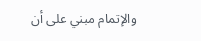والإتمام مبني على أن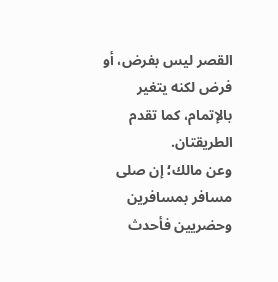القصر ليس بفرض، أو فرض لكنه يتغير بالإتمام، كما تقدم الطريقتان.
وعن مالك؛ إن صلى مسافر بمسافرين وحضريين فأحدث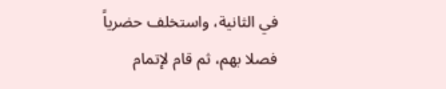في الثانية، واستخلف حضرياً فصلا بهم، ثم قام لإتمام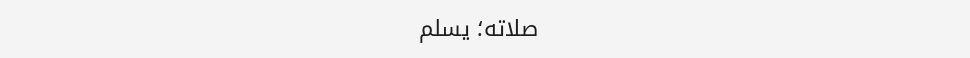صلاته؛ يسلم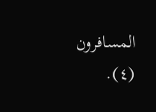المسافرون (٤).